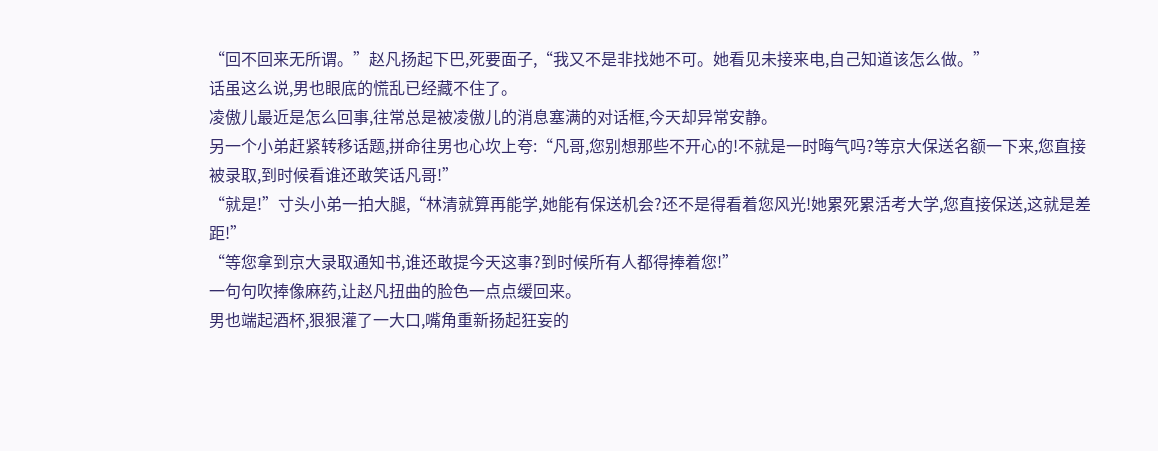“回不回来无所谓。”赵凡扬起下巴,死要面子,“我又不是非找她不可。她看见未接来电,自己知道该怎么做。”
话虽这么说,男也眼底的慌乱已经藏不住了。
凌傲儿最近是怎么回事,往常总是被凌傲儿的消息塞满的对话框,今天却异常安静。
另一个小弟赶紧转移话题,拼命往男也心坎上夸:“凡哥,您别想那些不开心的!不就是一时晦气吗?等京大保送名额一下来,您直接被录取,到时候看谁还敢笑话凡哥!”
“就是!”寸头小弟一拍大腿,“林清就算再能学,她能有保送机会?还不是得看着您风光!她累死累活考大学,您直接保送,这就是差距!”
“等您拿到京大录取通知书,谁还敢提今天这事?到时候所有人都得捧着您!”
一句句吹捧像麻药,让赵凡扭曲的脸色一点点缓回来。
男也端起酒杯,狠狠灌了一大口,嘴角重新扬起狂妄的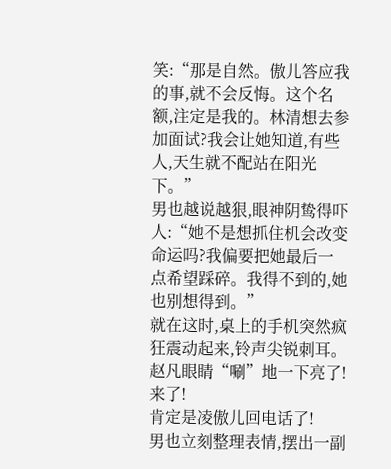笑:“那是自然。傲儿答应我的事,就不会反悔。这个名额,注定是我的。林清想去参加面试?我会让她知道,有些人,天生就不配站在阳光下。”
男也越说越狠,眼神阴鸷得吓人:“她不是想抓住机会改变命运吗?我偏要把她最后一点希望踩碎。我得不到的,她也别想得到。”
就在这时,桌上的手机突然疯狂震动起来,铃声尖锐刺耳。
赵凡眼睛“唰”地一下亮了!
来了!
肯定是凌傲儿回电话了!
男也立刻整理表情,摆出一副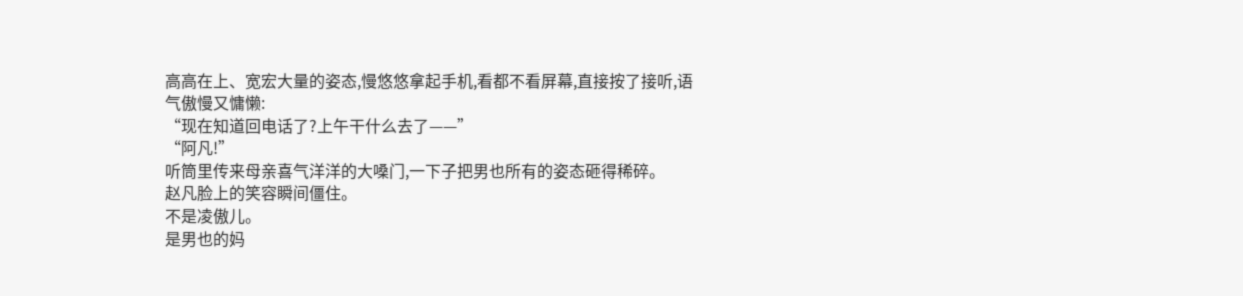高高在上、宽宏大量的姿态,慢悠悠拿起手机,看都不看屏幕,直接按了接听,语气傲慢又慵懒:
“现在知道回电话了?上午干什么去了——”
“阿凡!”
听筒里传来母亲喜气洋洋的大嗓门,一下子把男也所有的姿态砸得稀碎。
赵凡脸上的笑容瞬间僵住。
不是凌傲儿。
是男也的妈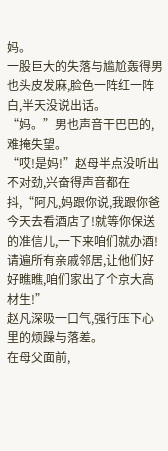妈。
一股巨大的失落与尴尬轰得男也头皮发麻,脸色一阵红一阵白,半天没说出话。
“妈。”男也声音干巴巴的,难掩失望。
“哎!是妈!”赵母半点没听出不对劲,兴奋得声音都在抖,“阿凡,妈跟你说,我跟你爸今天去看酒店了!就等你保送的准信儿,一下来咱们就办酒!请遍所有亲戚邻居,让他们好好瞧瞧,咱们家出了个京大高材生!”
赵凡深吸一口气,强行压下心里的烦躁与落差。
在母父面前,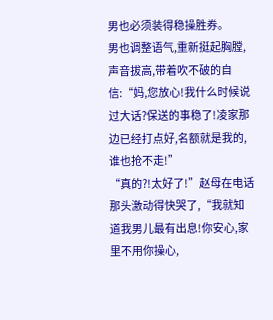男也必须装得稳操胜券。
男也调整语气,重新挺起胸膛,声音拔高,带着吹不破的自信:“妈,您放心!我什么时候说过大话?保送的事稳了!凌家那边已经打点好,名额就是我的,谁也抢不走!”
“真的?!太好了!”赵母在电话那头激动得快哭了,“我就知道我男儿最有出息!你安心,家里不用你操心,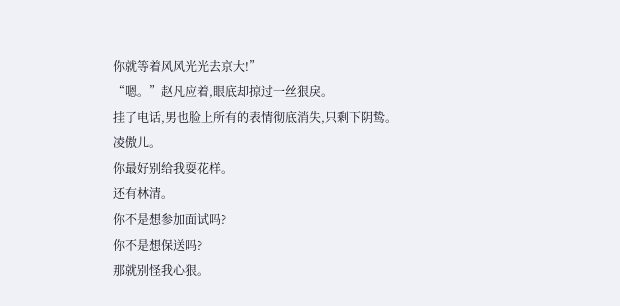你就等着风风光光去京大!”
“嗯。”赵凡应着,眼底却掠过一丝狠戾。
挂了电话,男也脸上所有的表情彻底消失,只剩下阴鸷。
凌傲儿。
你最好别给我耍花样。
还有林清。
你不是想参加面试吗?
你不是想保送吗?
那就别怪我心狠。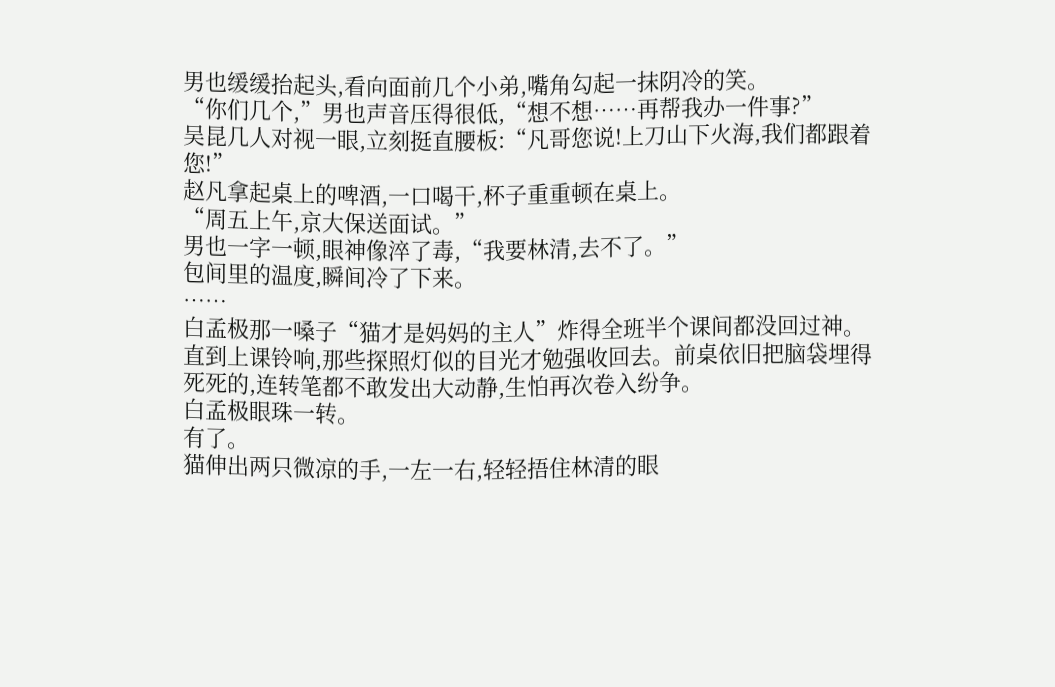男也缓缓抬起头,看向面前几个小弟,嘴角勾起一抹阴冷的笑。
“你们几个,”男也声音压得很低,“想不想……再帮我办一件事?”
吴昆几人对视一眼,立刻挺直腰板:“凡哥您说!上刀山下火海,我们都跟着您!”
赵凡拿起桌上的啤酒,一口喝干,杯子重重顿在桌上。
“周五上午,京大保送面试。”
男也一字一顿,眼神像淬了毒,“我要林清,去不了。”
包间里的温度,瞬间冷了下来。
……
白孟极那一嗓子“猫才是妈妈的主人”炸得全班半个课间都没回过神。
直到上课铃响,那些探照灯似的目光才勉强收回去。前桌依旧把脑袋埋得死死的,连转笔都不敢发出大动静,生怕再次卷入纷争。
白孟极眼珠一转。
有了。
猫伸出两只微凉的手,一左一右,轻轻捂住林清的眼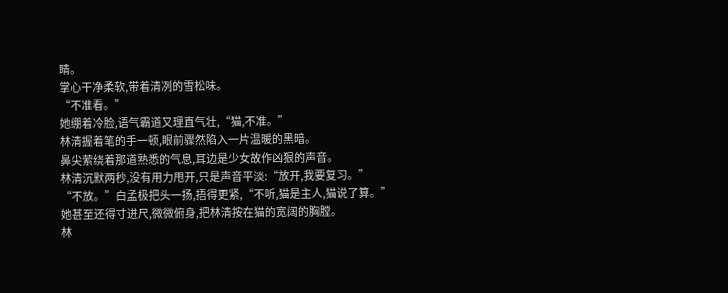睛。
掌心干净柔软,带着清冽的雪松味。
“不准看。”
她绷着冷脸,语气霸道又理直气壮,“猫,不准。”
林清握着笔的手一顿,眼前骤然陷入一片温暖的黑暗。
鼻尖萦绕着那道熟悉的气息,耳边是少女故作凶狠的声音。
林清沉默两秒,没有用力甩开,只是声音平淡:“放开,我要复习。”
“不放。”白孟极把头一扬,捂得更紧,“不听,猫是主人,猫说了算。”
她甚至还得寸进尺,微微俯身,把林清按在猫的宽阔的胸膛。
林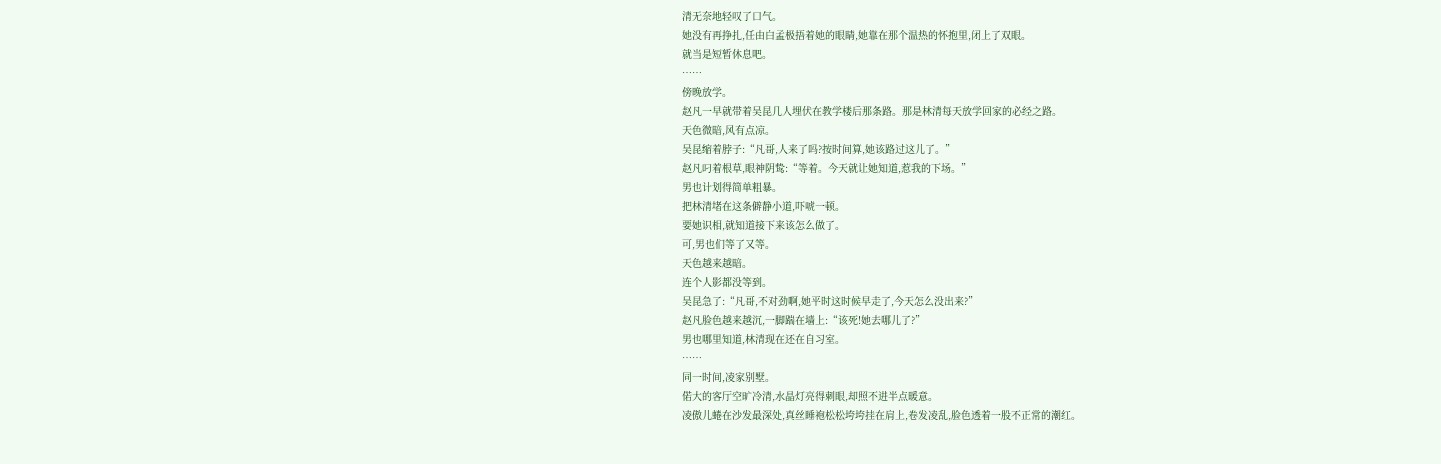清无奈地轻叹了口气。
她没有再挣扎,任由白孟极捂着她的眼睛,她靠在那个温热的怀抱里,闭上了双眼。
就当是短暂休息吧。
……
傍晚放学。
赵凡一早就带着吴昆几人埋伏在教学楼后那条路。那是林清每天放学回家的必经之路。
天色微暗,风有点凉。
吴昆缩着脖子:“凡哥,人来了吗?按时间算,她该路过这儿了。”
赵凡叼着根草,眼神阴鸷:“等着。今天就让她知道,惹我的下场。”
男也计划得简单粗暴。
把林清堵在这条僻静小道,吓唬一顿。
要她识相,就知道接下来该怎么做了。
可,男也们等了又等。
天色越来越暗。
连个人影都没等到。
吴昆急了:“凡哥,不对劲啊,她平时这时候早走了,今天怎么没出来?”
赵凡脸色越来越沉,一脚踹在墙上:“该死!她去哪儿了?”
男也哪里知道,林清现在还在自习室。
……
同一时间,凌家别墅。
偌大的客厅空旷冷清,水晶灯亮得刺眼,却照不进半点暖意。
凌傲儿蜷在沙发最深处,真丝睡袍松松垮垮挂在肩上,卷发凌乱,脸色透着一股不正常的潮红。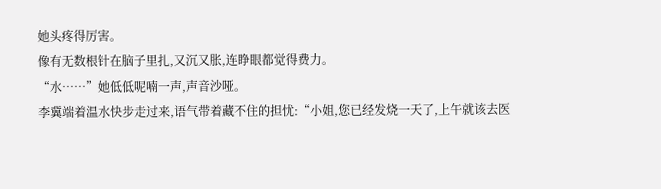她头疼得厉害。
像有无数根针在脑子里扎,又沉又胀,连睁眼都觉得费力。
“水……”她低低呢喃一声,声音沙哑。
李冀端着温水快步走过来,语气带着藏不住的担忧:“小姐,您已经发烧一天了,上午就该去医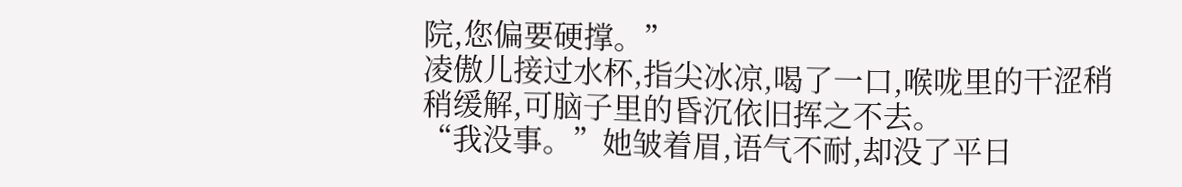院,您偏要硬撑。”
凌傲儿接过水杯,指尖冰凉,喝了一口,喉咙里的干涩稍稍缓解,可脑子里的昏沉依旧挥之不去。
“我没事。”她皱着眉,语气不耐,却没了平日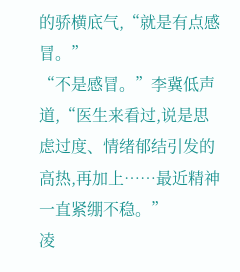的骄横底气,“就是有点感冒。”
“不是感冒。”李冀低声道,“医生来看过,说是思虑过度、情绪郁结引发的高热,再加上……最近精神一直紧绷不稳。”
凌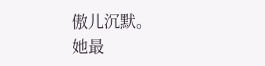傲儿沉默。
她最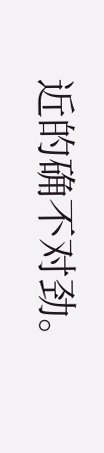近的确不对劲。